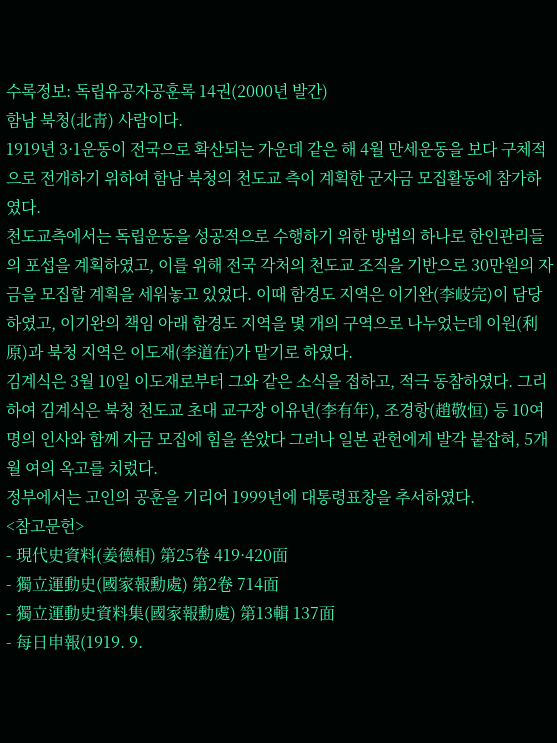수록정보: 독립유공자공훈록 14권(2000년 발간)
함남 북청(北靑) 사람이다.
1919년 3·1운동이 전국으로 확산되는 가운데 같은 해 4월 만세운동을 보다 구체적으로 전개하기 위하여 함남 북청의 천도교 측이 계획한 군자금 모집활동에 참가하였다.
천도교측에서는 독립운동을 성공적으로 수행하기 위한 방법의 하나로 한인관리들의 포섭을 계획하였고, 이를 위해 전국 각처의 천도교 조직을 기반으로 30만원의 자금을 모집할 계획을 세워놓고 있었다. 이때 함경도 지역은 이기완(李岐完)이 담당하였고, 이기완의 책임 아래 함경도 지역을 몇 개의 구역으로 나누었는데 이원(利原)과 북청 지역은 이도재(李道在)가 맡기로 하였다.
김계식은 3월 10일 이도재로부터 그와 같은 소식을 접하고, 적극 동참하였다. 그리하여 김계식은 북청 천도교 초대 교구장 이유년(李有年), 조경항(趙敬恒) 등 10여 명의 인사와 함께 자금 모집에 힘을 쏟았다 그러나 일본 관헌에게 발각 붙잡혀, 5개월 여의 옥고를 치렀다.
정부에서는 고인의 공훈을 기리어 1999년에 대통령표창을 추서하였다.
<참고문헌>
- 現代史資料(姜德相) 第25卷 419·420面
- 獨立運動史(國家報勳處) 第2卷 714面
- 獨立運動史資料集(國家報勳處) 第13輯 137面
- 每日申報(1919. 9.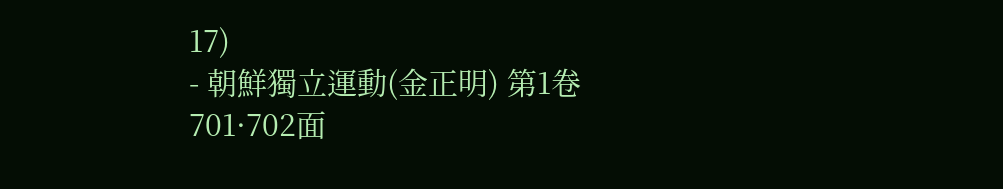17)
- 朝鮮獨立運動(金正明) 第1卷 701·702面